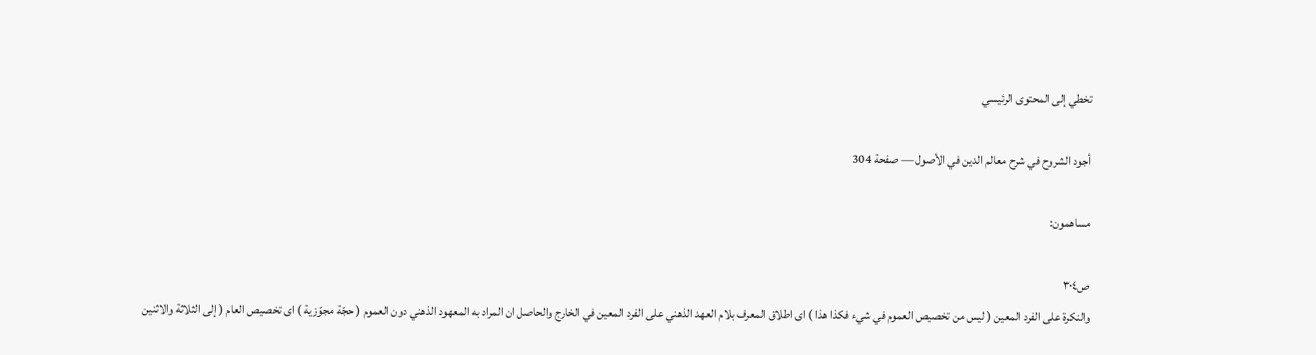تخطي إلى المحتوى الرئيسي

أجود الشروح في شرح معالم الدين في الأصول — صفحة 304

مساهمون:

ص٣٠٤
والنكرة على الفرد المعين ( ليس من تخصيص العموم في شيء فكذا هذا ) اى اطلاق المعرف بلام العهد الذهني على الفرد المعين في الخارج والحاصل ان المراد به المعهود الذهني دون العموم ( حجّة مجوّزية ) اى تخصيص العام ( إلى الثلاثة والاثنين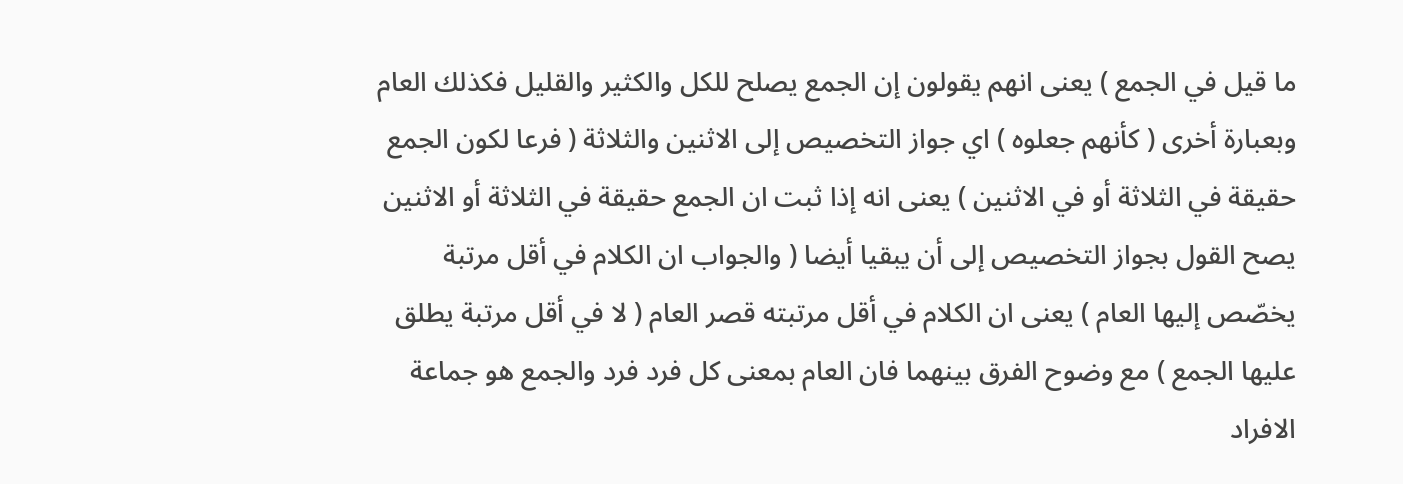ما قيل في الجمع ) يعنى انهم يقولون إن الجمع يصلح للكل والكثير والقليل فكذلك العام وبعبارة أخرى ( كأنهم جعلوه ) اي جواز التخصيص إلى الاثنين والثلاثة ( فرعا لكون الجمع حقيقة في الثلاثة أو في الاثنين ) يعنى انه إذا ثبت ان الجمع حقيقة في الثلاثة أو الاثنين يصح القول بجواز التخصيص إلى أن يبقيا أيضا ( والجواب ان الكلام في أقل مرتبة يخصّص إليها العام ) يعنى ان الكلام في أقل مرتبته قصر العام ( لا في أقل مرتبة يطلق عليها الجمع ) مع وضوح الفرق بينهما فان العام بمعنى كل فرد فرد والجمع هو جماعة الافراد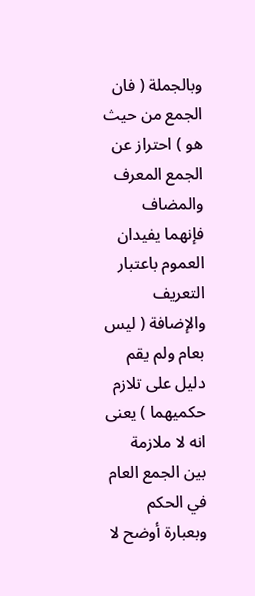وبالجملة ( فان الجمع من حيث هو ) احتراز عن الجمع المعرف والمضاف فإنهما يفيدان العموم باعتبار التعريف والإضافة ( ليس بعام ولم يقم دليل على تلازم حكميهما ) يعنى انه لا ملازمة بين الجمع العام في الحكم وبعبارة أوضح لا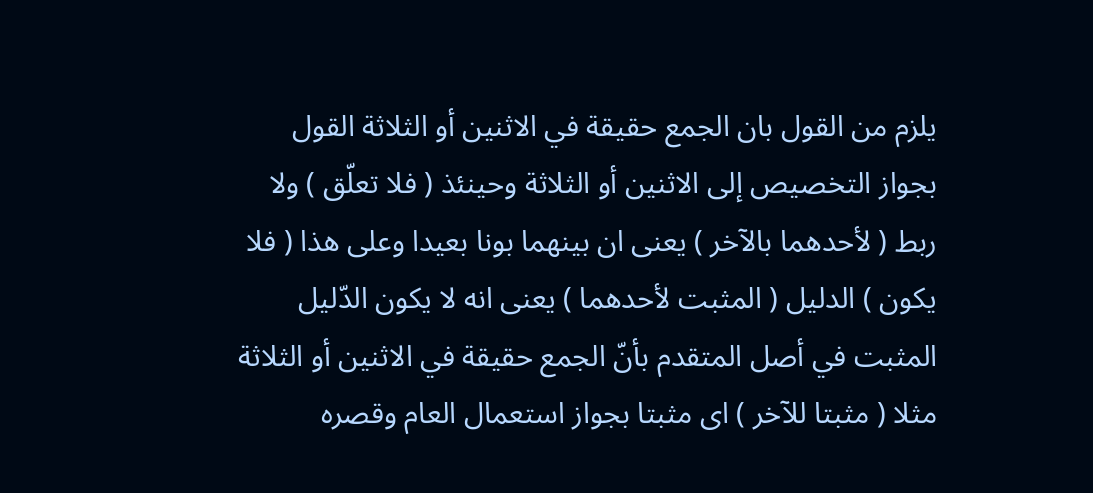يلزم من القول بان الجمع حقيقة في الاثنين أو الثلاثة القول بجواز التخصيص إلى الاثنين أو الثلاثة وحينئذ ( فلا تعلّق ) ولا ربط ( لأحدهما بالآخر ) يعنى ان بينهما بونا بعيدا وعلى هذا ( فلا يكون ) الدليل ( المثبت لأحدهما ) يعنى انه لا يكون الدّليل المثبت في أصل المتقدم بأنّ الجمع حقيقة في الاثنين أو الثلاثة مثلا ( مثبتا للآخر ) اى مثبتا بجواز استعمال العام وقصره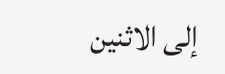إلى الاثنين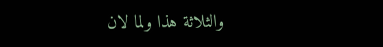والثلاثة هذا ولما لان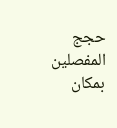حجج المفصلين بمكان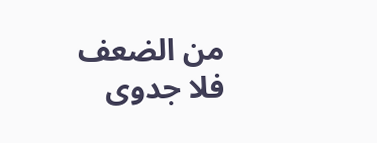من الضعف فلا جدوى